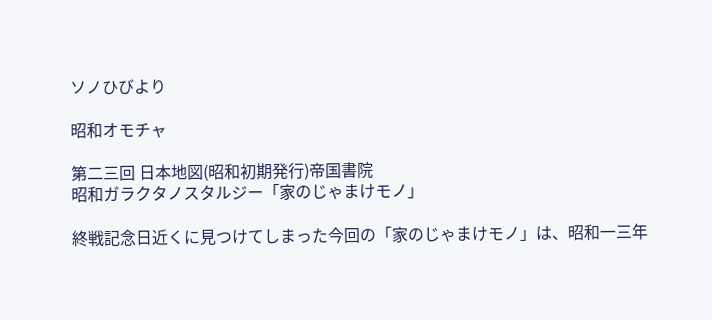ソノひびより

昭和オモチャ

第二三回 日本地図(昭和初期発行)帝国書院
昭和ガラクタノスタルジー「家のじゃまけモノ」

終戦記念日近くに見つけてしまった今回の「家のじゃまけモノ」は、昭和一三年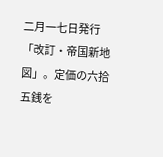二月一七日発行「改訂・帝国新地図」。定価の六拾五銭を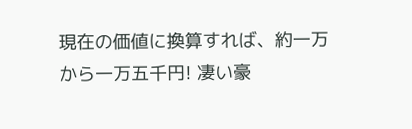現在の価値に換算すれば、約一万から一万五千円! 凄い豪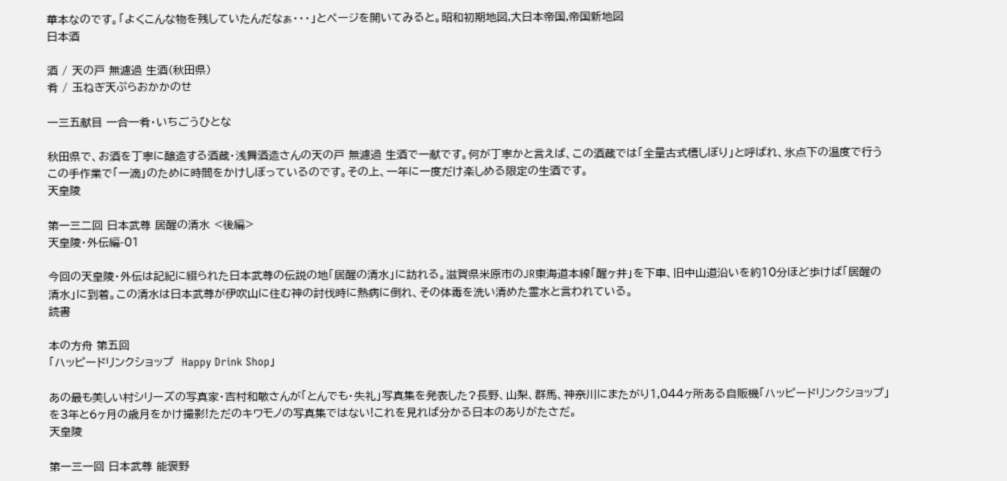華本なのです。「よくこんな物を残していたんだなぁ・・・」とページを開いてみると。昭和初期地図,大日本帝国,帝国新地図
日本酒

酒 / 天の戸 無濾過 生酒(秋田県)
肴 / 玉ねぎ天ぷらおかかのせ

一三五献目 一合一肴・いちごうひとな

秋田県で、お酒を丁寧に醸造する酒蔵・浅舞酒造さんの天の戸 無濾過 生酒で一献です。何が丁寧かと言えば、この酒蔵では「全量古式槽しぼり」と呼ばれ、氷点下の温度で行うこの手作業で「一滴」のために時間をかけしぼっているのです。その上、一年に一度だけ楽しめる限定の生酒です。
天皇陵

第一三二回 日本武尊 居醒の清水 <後編>
天皇陵・外伝編-01

今回の天皇陵・外伝は記紀に綴られた日本武尊の伝説の地「居醒の清水」に訪れる。滋賀県米原市のJR東海道本線「醒ヶ井」を下車、旧中山道沿いを約10分ほど歩けば「居醒の清水」に到着。この清水は日本武尊が伊吹山に住む神の討伐時に熱病に倒れ、その体毒を洗い清めた霊水と言われている。
読書

本の方舟 第五回
「ハッピードリンクショップ  Happy Drink Shop」

あの最も美しい村シリーズの写真家・吉村和敏さんが「とんでも・失礼」写真集を発表した?長野、山梨、群馬、神奈川にまたがり1,044ヶ所ある自販機「ハッピードリンクショップ」を3年と6ヶ月の歳月をかけ撮影!ただのキワモノの写真集ではない!これを見れば分かる日本のありがたさだ。
天皇陵

第一三一回 日本武尊 能褒野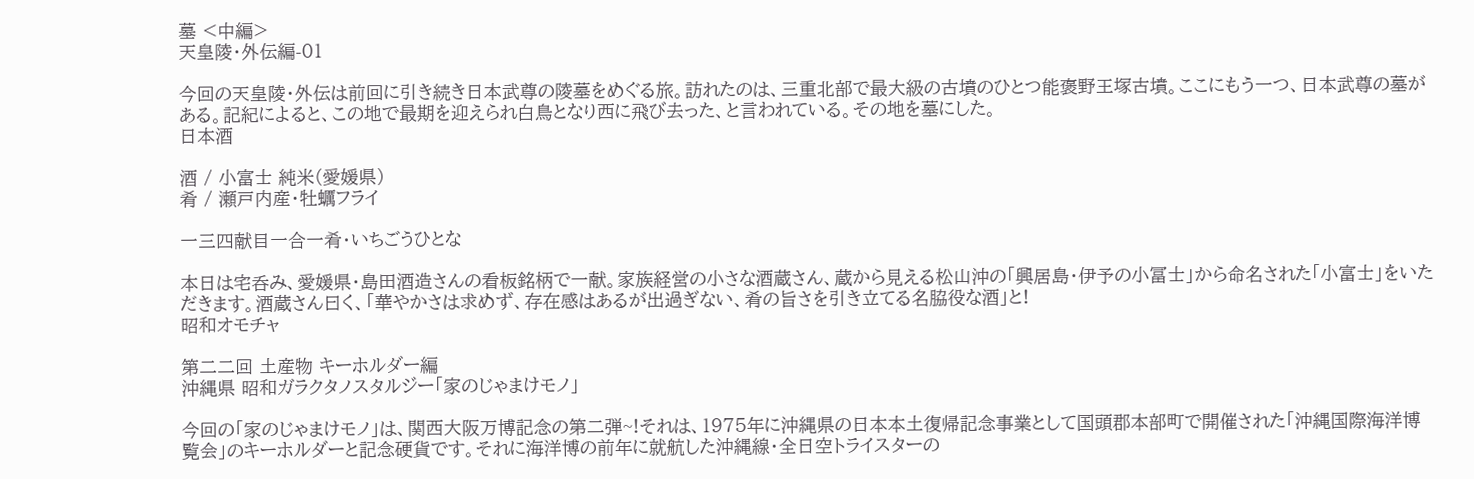墓 <中編>
天皇陵・外伝編-01

今回の天皇陵・外伝は前回に引き続き日本武尊の陵墓をめぐる旅。訪れたのは、三重北部で最大級の古墳のひとつ能褒野王塚古墳。ここにもう一つ、日本武尊の墓がある。記紀によると、この地で最期を迎えられ白鳥となり西に飛び去った、と言われている。その地を墓にした。
日本酒

酒 / 小富士 純米(愛媛県)
肴 / 瀬戸内産・牡蠣フライ

一三四献目一合一肴・いちごうひとな

本日は宅呑み、愛媛県・島田酒造さんの看板銘柄で一献。家族経営の小さな酒蔵さん、蔵から見える松山沖の「興居島・伊予の小冨士」から命名された「小富士」をいただきます。酒蔵さん曰く、「華やかさは求めず、存在感はあるが出過ぎない、肴の旨さを引き立てる名脇役な酒」と!
昭和オモチャ

第二二回 土産物 キーホルダー編
沖縄県 昭和ガラクタノスタルジー「家のじゃまけモノ」

今回の「家のじゃまけモノ」は、関西大阪万博記念の第二弾~!それは、1975年に沖縄県の日本本土復帰記念事業として国頭郡本部町で開催された「沖縄国際海洋博覧会」のキーホルダーと記念硬貨です。それに海洋博の前年に就航した沖縄線・全日空トライスターの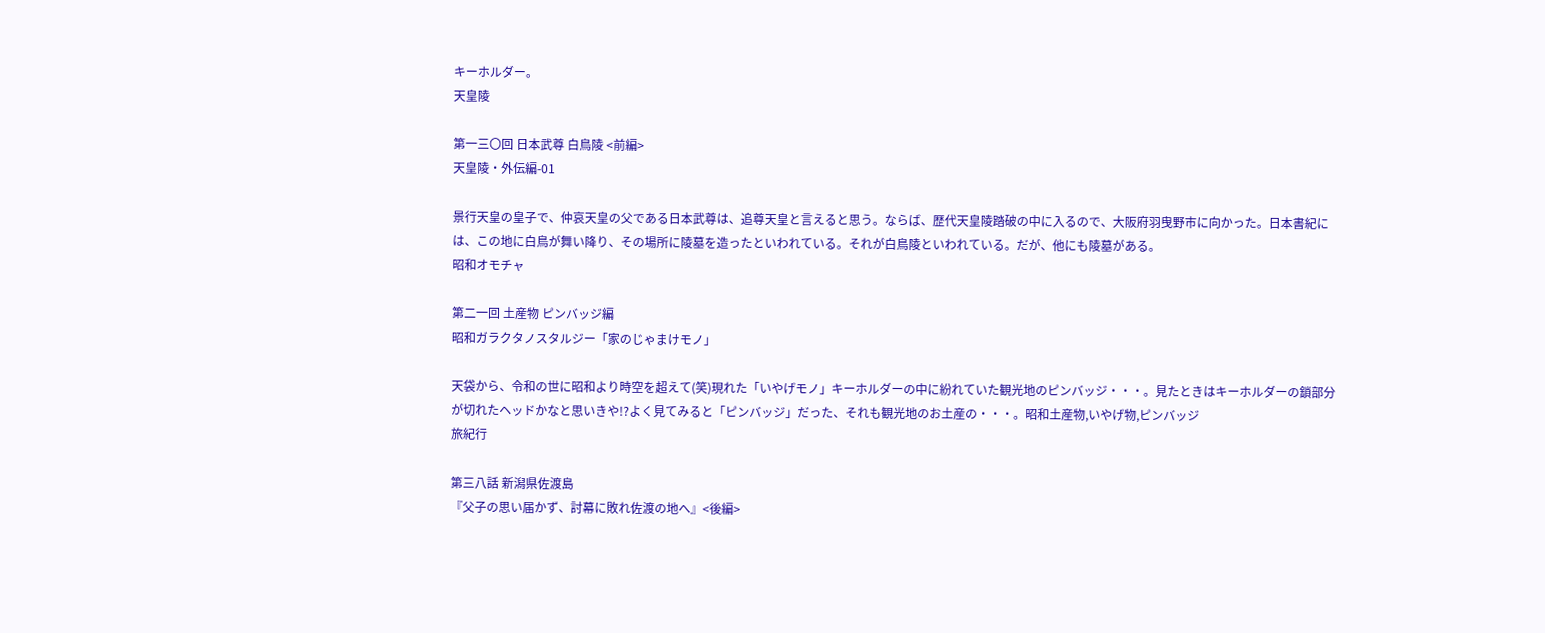キーホルダー。
天皇陵

第一三〇回 日本武尊 白鳥陵 <前編>
天皇陵・外伝編-01

景行天皇の皇子で、仲哀天皇の父である日本武尊は、追尊天皇と言えると思う。ならば、歴代天皇陵踏破の中に入るので、大阪府羽曳野市に向かった。日本書紀には、この地に白鳥が舞い降り、その場所に陵墓を造ったといわれている。それが白鳥陵といわれている。だが、他にも陵墓がある。
昭和オモチャ

第二一回 土産物 ピンバッジ編
昭和ガラクタノスタルジー「家のじゃまけモノ」

天袋から、令和の世に昭和より時空を超えて(笑)現れた「いやげモノ」キーホルダーの中に紛れていた観光地のピンバッジ・・・。見たときはキーホルダーの鎖部分が切れたヘッドかなと思いきや!?よく見てみると「ピンバッジ」だった、それも観光地のお土産の・・・。昭和土産物,いやげ物,ピンバッジ
旅紀行

第三八話 新潟県佐渡島
『父子の思い届かず、討幕に敗れ佐渡の地へ』<後編>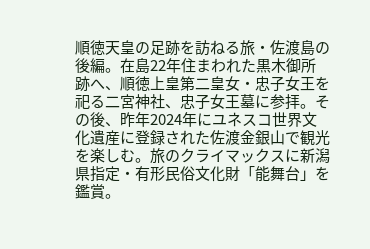順徳天皇の足跡を訪ねる旅・佐渡島の後編。在島22年住まわれた黒木御所跡へ、順徳上皇第二皇女・忠子女王を祀る二宮神社、忠子女王墓に参拝。その後、昨年2024年にユネスコ世界文化遺産に登録された佐渡金銀山で観光を楽しむ。旅のクライマックスに新潟県指定・有形民俗文化財「能舞台」を鑑賞。